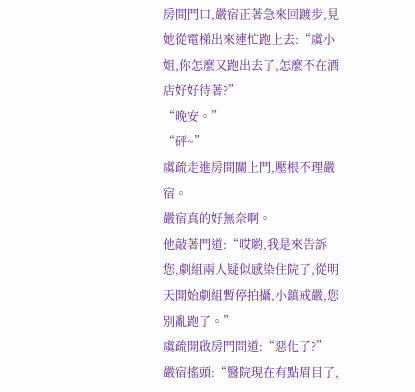房間門口,嚴宿正著急來回踱步,見她從電梯出來連忙跑上去:“虞小姐,你怎麼又跑出去了,怎麼不在酒店好好待著?”
“晚安。”
“砰~”
虞疏走進房間關上門,壓根不理嚴宿。
嚴宿真的好無奈啊。
他敲著門道:“哎喲,我是來告訴您,劇組兩人疑似感染住院了,從明天開始劇組暫停拍攝,小鎮戒嚴,您別亂跑了。”
虞疏開啟房門問道:“惡化了?”
嚴宿搖頭:“醫院現在有點眉目了,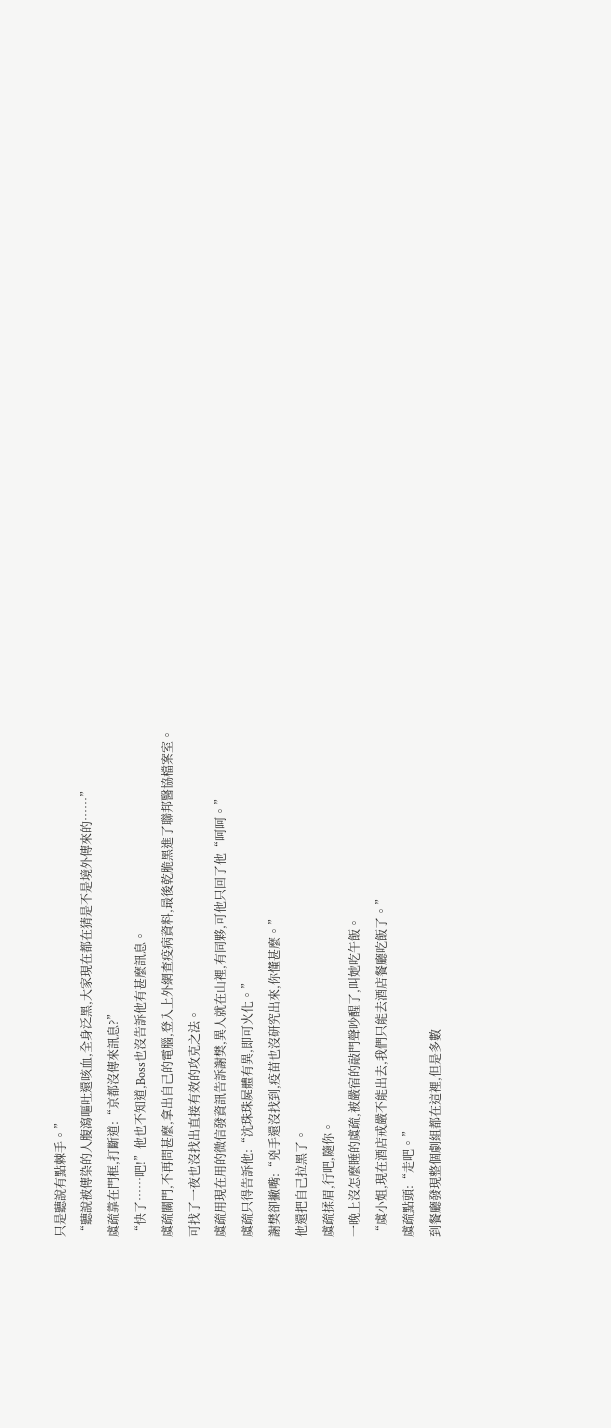只是聽說有點棘手。”
“聽說被傳染的人腹瀉嘔吐還咳血,全身泛黑,大家現在都在猜是不是境外傳來的……”
虞疏靠在門框,打斷道:“京都沒傳來訊息?”
“快了……吧!”他也不知道,Boss也沒告訴他有甚麼訊息。
虞疏關門,不再問甚麼,拿出自己的電腦,登入上外網查疫病資料,最後乾脆黑進了聯邦醫協檔案室。
可找了一夜也沒找出直接有效的攻克之法。
虞疏用現在用的微信發資訊告訴謝樊,異人就在山裡,有同夥,可他只回了他“呵呵。”
虞疏只得告訴他:“沈珠珠屍體有異,即可火化。”
謝樊卻撇嘴:“兇手還沒找到,疫苗也沒研究出來,你懂甚麼。”
他還把自己拉黑了。
虞疏揉眉,行吧,隨你。
一晚上沒怎麼睡的虞疏,被嚴宿的敲門聲吵醒了,叫她吃午飯。
“虞小姐,現在酒店戒嚴不能出去,我們只能去酒店餐廳吃飯了。”
虞疏點頭:“走吧。”
到餐廳發現整個劇組都在這裡,但是多數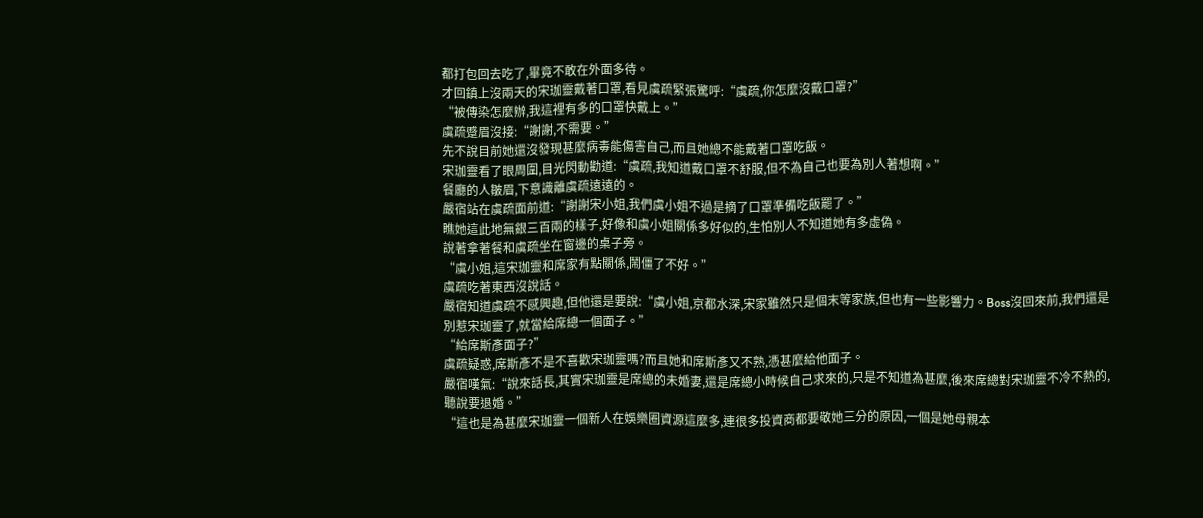都打包回去吃了,畢竟不敢在外面多待。
才回鎮上沒兩天的宋珈靈戴著口罩,看見虞疏緊張驚呼:“虞疏,你怎麼沒戴口罩?”
“被傳染怎麼辦,我這裡有多的口罩快戴上。”
虞疏蹙眉沒接:“謝謝,不需要。”
先不說目前她還沒發現甚麼病毒能傷害自己,而且她總不能戴著口罩吃飯。
宋珈靈看了眼周圍,目光閃動勸道:“虞疏,我知道戴口罩不舒服,但不為自己也要為別人著想啊。”
餐廳的人皺眉,下意識離虞疏遠遠的。
嚴宿站在虞疏面前道:“謝謝宋小姐,我們虞小姐不過是摘了口罩準備吃飯罷了。”
瞧她這此地無銀三百兩的樣子,好像和虞小姐關係多好似的,生怕別人不知道她有多虛偽。
說著拿著餐和虞疏坐在窗邊的桌子旁。
“虞小姐,這宋珈靈和席家有點關係,鬧僵了不好。”
虞疏吃著東西沒說話。
嚴宿知道虞疏不感興趣,但他還是要說:“虞小姐,京都水深,宋家雖然只是個末等家族,但也有一些影響力。Boss沒回來前,我們還是別惹宋珈靈了,就當給席總一個面子。”
“給席斯彥面子?”
虞疏疑惑,席斯彥不是不喜歡宋珈靈嗎?而且她和席斯彥又不熟,憑甚麼給他面子。
嚴宿嘆氣:“說來話長,其實宋珈靈是席總的未婚妻,還是席總小時候自己求來的,只是不知道為甚麼,後來席總對宋珈靈不冷不熱的,聽說要退婚。”
“這也是為甚麼宋珈靈一個新人在娛樂圈資源這麼多,連很多投資商都要敬她三分的原因,一個是她母親本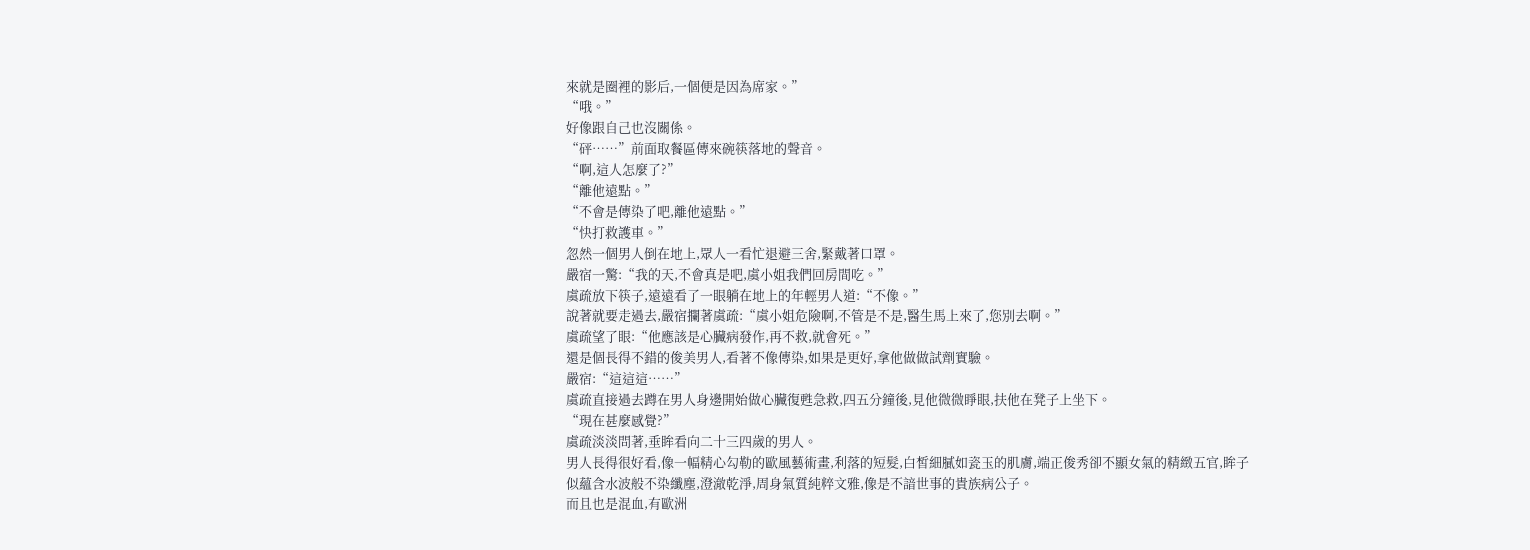來就是圈裡的影后,一個便是因為席家。”
“哦。”
好像跟自己也沒關係。
“砰……”前面取餐區傳來碗筷落地的聲音。
“啊,這人怎麼了?”
“離他遠點。”
“不會是傳染了吧,離他遠點。”
“快打救護車。”
忽然一個男人倒在地上,眾人一看忙退避三舍,緊戴著口罩。
嚴宿一驚:“我的天,不會真是吧,虞小姐我們回房間吃。”
虞疏放下筷子,遠遠看了一眼躺在地上的年輕男人道:“不像。”
說著就要走過去,嚴宿攔著虞疏:“虞小姐危險啊,不管是不是,醫生馬上來了,您別去啊。”
虞疏望了眼:“他應該是心臟病發作,再不救,就會死。”
還是個長得不錯的俊美男人,看著不像傳染,如果是更好,拿他做做試劑實驗。
嚴宿:“這這這……”
虞疏直接過去蹲在男人身邊開始做心臟復甦急救,四五分鐘後,見他微微睜眼,扶他在凳子上坐下。
“現在甚麼感覺?”
虞疏淡淡問著,垂眸看向二十三四歲的男人。
男人長得很好看,像一幅精心勾勒的歐風藝術畫,利落的短髮,白皙細膩如瓷玉的肌膚,端正俊秀卻不顯女氣的精緻五官,眸子似蘊含水波般不染纖塵,澄澈乾淨,周身氣質純粹文雅,像是不諳世事的貴族病公子。
而且也是混血,有歐洲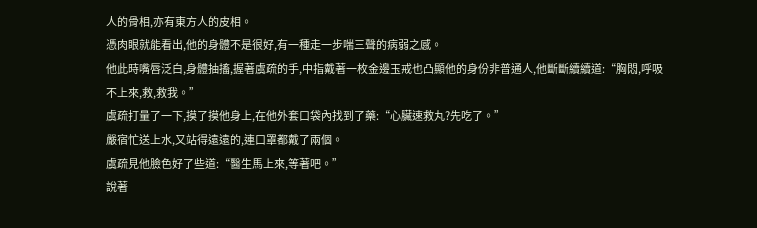人的骨相,亦有東方人的皮相。
憑肉眼就能看出,他的身體不是很好,有一種走一步喘三聲的病弱之感。
他此時嘴唇泛白,身體抽搐,握著虞疏的手,中指戴著一枚金邊玉戒也凸顯他的身份非普通人,他斷斷續續道:“胸悶,呼吸不上來,救,救我。”
虞疏打量了一下,摸了摸他身上,在他外套口袋內找到了藥:“心臟速救丸?先吃了。”
嚴宿忙送上水,又站得遠遠的,連口罩都戴了兩個。
虞疏見他臉色好了些道:“醫生馬上來,等著吧。”
說著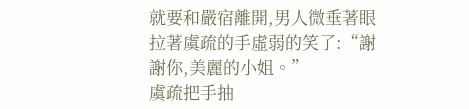就要和嚴宿離開,男人微垂著眼拉著虞疏的手虛弱的笑了:“謝謝你,美麗的小姐。”
虞疏把手抽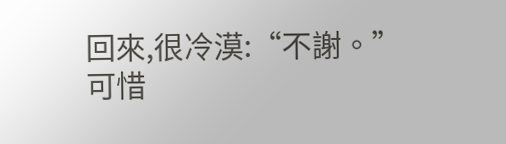回來,很冷漠:“不謝。”
可惜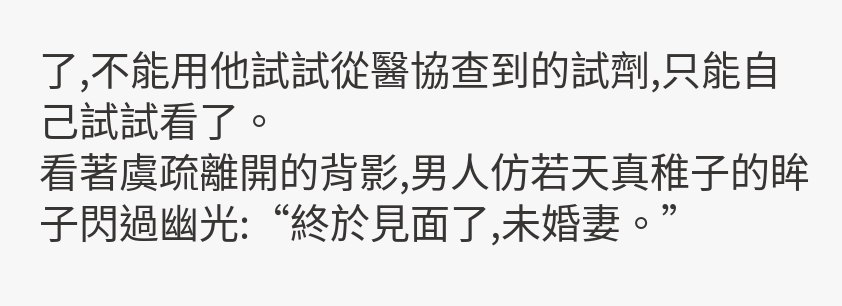了,不能用他試試從醫協查到的試劑,只能自己試試看了。
看著虞疏離開的背影,男人仿若天真稚子的眸子閃過幽光:“終於見面了,未婚妻。”